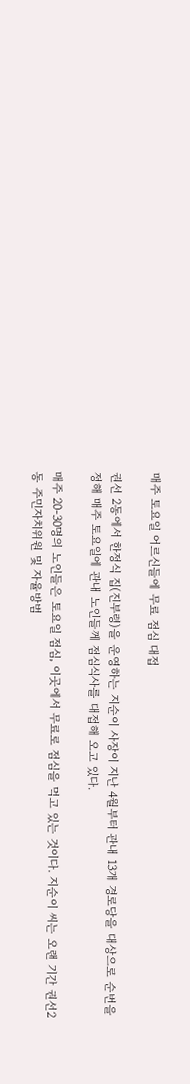매주 토요일 어르신들에 무료 점심 대접

권선 2동에서 한정식 집(진부령)을 운영하는 지순이 사장이 지난 4월부터 관내 13개 경로당을 대상으로 순번을 정해 매주 토요일에 관내 노인들께 점심식사를 대접해 오고 있다.

매주 20-30명의 노인들은 토요일 점심, 이곳에서 무료로 점심을 먹고 있는 것이다. 지순이 씨는 오랜 기간 권선2동 주민자치위원 및 자율방범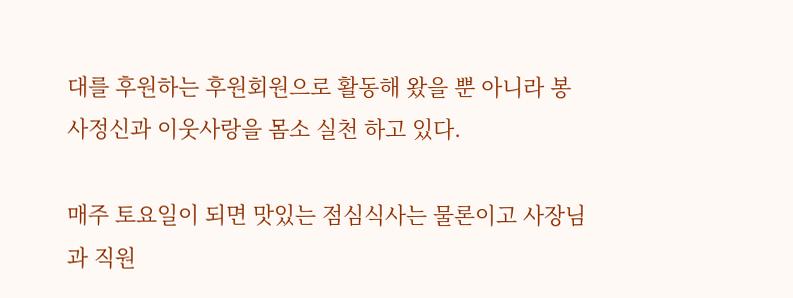대를 후원하는 후원회원으로 활동해 왔을 뿐 아니라 봉사정신과 이웃사랑을 몸소 실천 하고 있다.

매주 토요일이 되면 맛있는 점심식사는 물론이고 사장님과 직원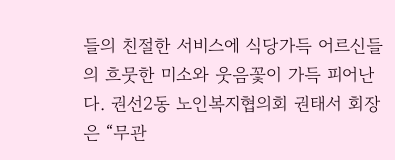들의 친절한 서비스에 식당가득 어르신들의 흐뭇한 미소와 웃음꽃이 가득 피어난다. 권선2동 노인복지협의회 권태서 회장은 “무관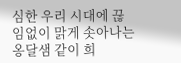심한 우리 시대에 끊임없이 맑게 솟아나는 옹달샘 같이 희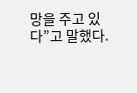망을 주고 있다”고 말했다.